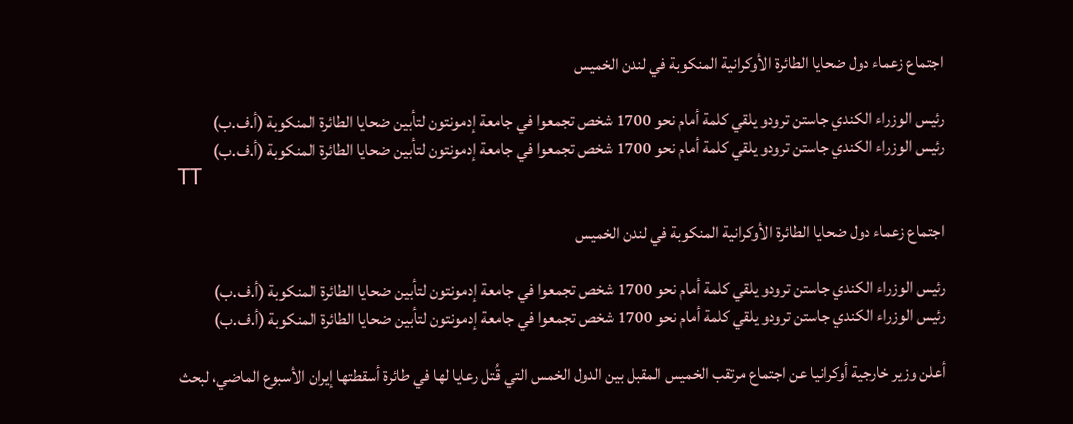اجتماع زعماء دول ضحايا الطائرة الأوكرانية المنكوبة في لندن الخميس

رئيس الوزراء الكندي جاستن ترودو يلقي كلمة أمام نحو 1700 شخص تجمعوا في جامعة إدمونتون لتأبين ضحايا الطائرة المنكوبة (أ.ف.ب)
رئيس الوزراء الكندي جاستن ترودو يلقي كلمة أمام نحو 1700 شخص تجمعوا في جامعة إدمونتون لتأبين ضحايا الطائرة المنكوبة (أ.ف.ب)
TT

اجتماع زعماء دول ضحايا الطائرة الأوكرانية المنكوبة في لندن الخميس

رئيس الوزراء الكندي جاستن ترودو يلقي كلمة أمام نحو 1700 شخص تجمعوا في جامعة إدمونتون لتأبين ضحايا الطائرة المنكوبة (أ.ف.ب)
رئيس الوزراء الكندي جاستن ترودو يلقي كلمة أمام نحو 1700 شخص تجمعوا في جامعة إدمونتون لتأبين ضحايا الطائرة المنكوبة (أ.ف.ب)

أعلن وزير خارجية أوكرانيا عن اجتماع مرتقب الخميس المقبل بين الدول الخمس التي قُتل رعايا لها في طائرة أسقطتها إيران الأسبوع الماضي، لبحث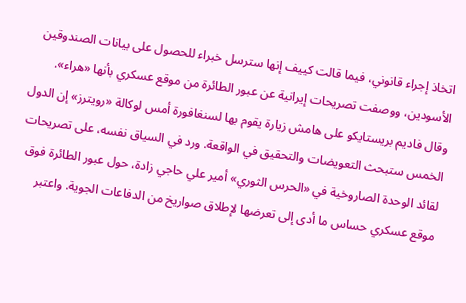اتخاذ إجراء قانوني، فيما قالت كييف إنها سترسل خبراء للحصول على بيانات الصندوقين الأسودين، ووصفت تصريحات إيرانية عن عبور الطائرة من موقع عسكري بأنها «هراء».
وقال فاديم بريستايكو على هامش زيارة يقوم بها لسنغافورة أمس لوكالة «رويترز» إن الدول الخمس ستبحث التعويضات والتحقيق في الواقعة. ورد في السياق نفسه، على تصريحات لقائد الوحدة الصاروخية في «الحرس الثوري» أمير علي حاجي زادة، حول عبور الطائرة فوق موقع عسكري حساس ما أدى إلى تعرضها لإطلاق صواريخ من الدفاعات الجوية. واعتبر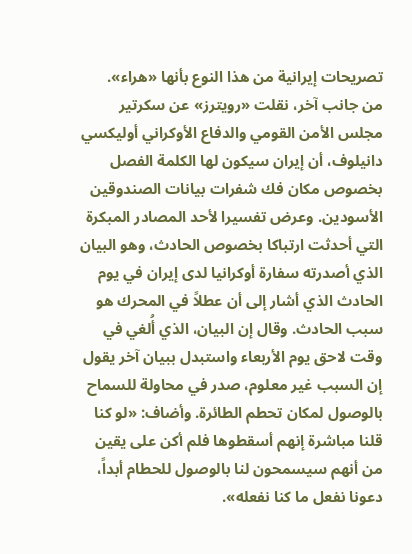تصريحات إيرانية من هذا النوع بأنها «هراء».
من جانب آخر، نقلت «رويترز» عن سكرتير مجلس الأمن القومي والدفاع الأوكراني أوليكسي دانيلوف، أن إيران سيكون لها الكلمة الفصل بخصوص مكان فك شفرات بيانات الصندوقين الأسودين. وعرض تفسيرا لأحد المصادر المبكرة التي أحدثت ارتباكا بخصوص الحادث، وهو البيان الذي أصدرته سفارة أوكرانيا لدى إيران في يوم الحادث الذي أشار إلى أن عطلاً في المحرك هو سبب الحادث. وقال إن البيان، الذي أُلغي في وقت لاحق يوم الأربعاء واستبدل ببيان آخر يقول إن السبب غير معلوم، صدر في محاولة للسماح بالوصول لمكان تحطم الطائرة. وأضاف: «لو كنا قلنا مباشرة إنهم أسقطوها فلم أكن على يقين من أنهم سيسمحون لنا بالوصول للحطام أبداً، دعونا نفعل ما كنا نفعله».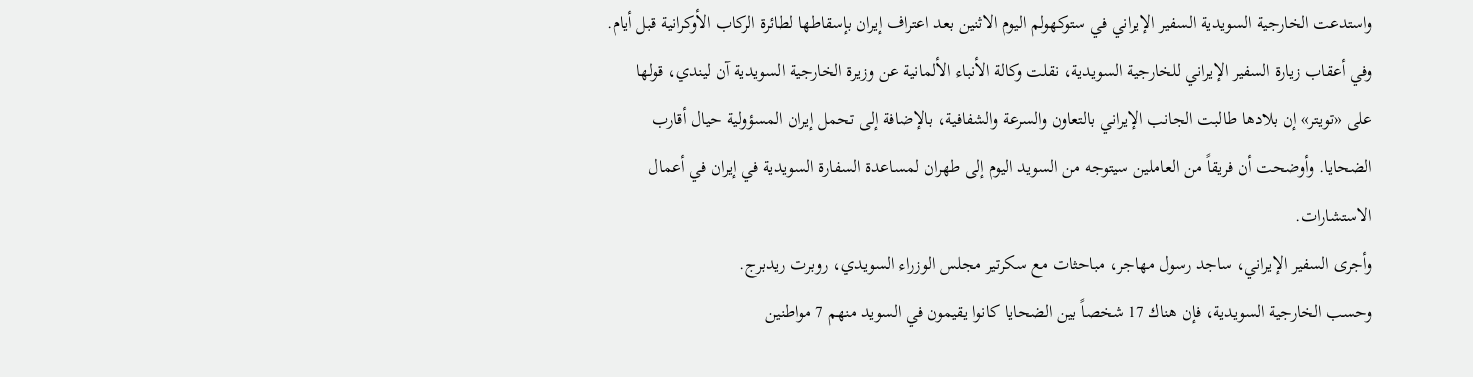واستدعت الخارجية السويدية السفير الإيراني في ستوكهولم اليوم الاثنين بعد اعتراف إيران بإسقاطها لطائرة الركاب الأوكرانية قبل أيام.
وفي أعقاب زيارة السفير الإيراني للخارجية السويدية، نقلت وكالة الأنباء الألمانية عن وزيرة الخارجية السويدية آن ليندي، قولها على «تويتر» إن بلادها طالبت الجانب الإيراني بالتعاون والسرعة والشفافية، بالإضافة إلى تحمل إيران المسؤولية حيال أقارب الضحايا. وأوضحت أن فريقاً من العاملين سيتوجه من السويد اليوم إلى طهران لمساعدة السفارة السويدية في إيران في أعمال الاستشارات.
وأجرى السفير الإيراني، ساجد رسول مهاجر، مباحثات مع سكرتير مجلس الوزراء السويدي، روبرت ريدبرج.
وحسب الخارجية السويدية، فإن هناك 17 شخصاً بين الضحايا كانوا يقيمون في السويد منهم 7 مواطنين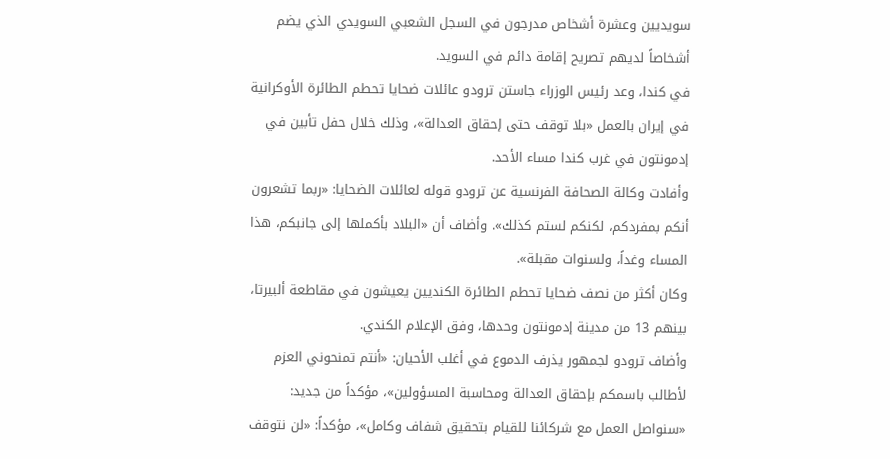سويديين وعشرة أشخاص مدرجون في السجل الشعبي السويدي الذي يضم أشخاصاً لديهم تصريح إقامة دائم في السويد.
في كندا، وعد رئيس الوزراء جاستن ترودو عائلات ضحايا تحطم الطائرة الأوكرانية في إيران بالعمل «بلا توقف حتى إحقاق العدالة»، وذلك خلال حفل تأبين في إدمونتون في غرب كندا مساء الأحد.
وأفادت وكالة الصحافة الفرنسية عن ترودو قوله لعائلات الضحايا: «ربما تشعرون أنكم بمفردكم، لكنكم لستم كذلك». وأضاف أن «البلاد بأكملها إلى جانبكم، هذا المساء وغداً، ولسنوات مقبلة».
وكان أكثر من نصف ضحايا تحطم الطائرة الكنديين يعيشون في مقاطعة ألبيرتا، بينهم 13 من مدينة إدمونتون وحدها، وفق الإعلام الكندي.
وأضاف ترودو لجمهور يذرف الدموع في أغلب الأحيان: «أنتم تمنحوني العزم لأطالب باسمكم بإحقاق العدالة ومحاسبة المسؤولين»، مؤكداً من جديد: «سنواصل العمل مع شركائنا للقيام بتحقيق شفاف وكامل»، مؤكداً: «لن نتوقف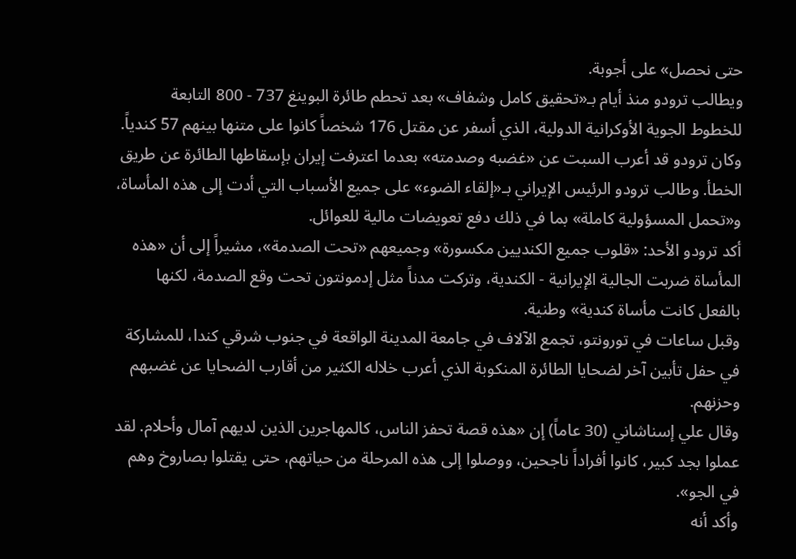حتى نحصل» على أجوبة.
ويطالب ترودو منذ أيام بـ«تحقيق كامل وشفاف» بعد تحطم طائرة البوينغ 737 - 800 التابعة للخطوط الجوية الأوكرانية الدولية، الذي أسفر عن مقتل 176 شخصاً كانوا على متنها بينهم 57 كندياً.
وكان ترودو قد أعرب السبت عن «غضبه وصدمته» بعدما اعترفت إيران بإسقاطها الطائرة عن طريق الخطأ. وطالب ترودو الرئيس الإيراني بـ«إلقاء الضوء» على جميع الأسباب التي أدت إلى هذه المأساة، و«تحمل المسؤولية كاملة» بما في ذلك دفع تعويضات مالية للعوائل.
أكد ترودو الأحد: «قلوب جميع الكنديين مكسورة» وجميعهم «تحت الصدمة»، مشيراً إلى أن «هذه المأساة ضربت الجالية الإيرانية - الكندية، وتركت مدناً مثل إدمونتون تحت وقع الصدمة، لكنها بالفعل كانت مأساة كندية» وطنية.
وقبل ساعات في تورونتو، تجمع الآلاف في جامعة المدينة الواقعة في جنوب شرقي كندا، للمشاركة في حفل تأبين آخر لضحايا الطائرة المنكوبة الذي أعرب خلاله الكثير من أقارب الضحايا عن غضبهم وحزنهم.
وقال علي إسناشاني (30 عاماً) إن «هذه قصة تحفز الناس، كالمهاجرين الذين لديهم آمال وأحلام. لقد عملوا بجد كبير، كانوا أفراداً ناجحين، ووصلوا إلى هذه المرحلة من حياتهم، حتى يقتلوا بصاروخ وهم في الجو».
وأكد أنه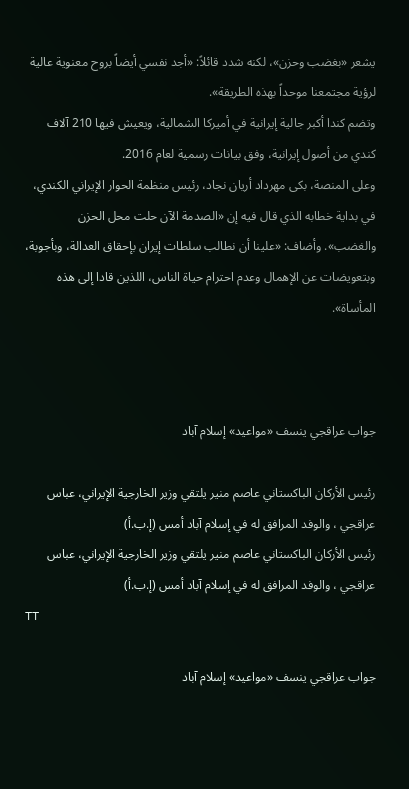يشعر «بغضب وحزن»، لكنه شدد قائلاً: «أجد نفسي أيضاً بروح معنوية عالية لرؤية مجتمعنا موحداً بهذه الطريقة».
وتضم كندا أكبر جالية إيرانية في أميركا الشمالية، ويعيش فيها 210 آلاف كندي من أصول إيرانية، وفق بيانات رسمية لعام 2016.
وعلى المنصة، بكى مهرداد أريان نجاد، رئيس منظمة الحوار الإيراني الكندي، في بداية خطابه الذي قال فيه إن «الصدمة الآن حلت محل الحزن والغضب». وأضاف: «علينا أن نطالب سلطات إيران بإحقاق العدالة، وبأجوبة، وبتعويضات عن الإهمال وعدم احترام حياة الناس، اللذين قادا إلى هذه المأساة».



جواب عراقجي ينسف «مواعيد» إسلام آباد

رئيس الأركان الباكستاني عاصم منير يلتقي وزير الخارجية الإيراني، عباس عراقجي ، والوفد المرافق له في إسلام آباد أمس (إ.ب.أ)
رئيس الأركان الباكستاني عاصم منير يلتقي وزير الخارجية الإيراني، عباس عراقجي ، والوفد المرافق له في إسلام آباد أمس (إ.ب.أ)
TT

جواب عراقجي ينسف «مواعيد» إسلام آباد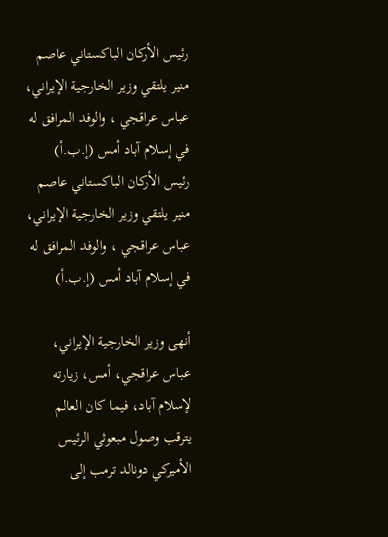رئيس الأركان الباكستاني عاصم منير يلتقي وزير الخارجية الإيراني، عباس عراقجي ، والوفد المرافق له في إسلام آباد أمس (إ.ب.أ)
رئيس الأركان الباكستاني عاصم منير يلتقي وزير الخارجية الإيراني، عباس عراقجي ، والوفد المرافق له في إسلام آباد أمس (إ.ب.أ)

أنهى وزير الخارجية الإيراني، عباس عراقجي، أمس، زيارته لإسلام آباد، فيما كان العالم يترقب وصول مبعوثي الرئيس الأميركي دونالد ترمب إلى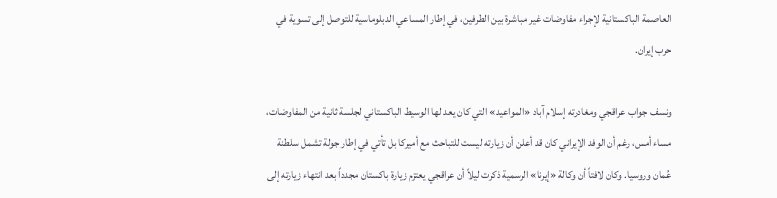العاصمة الباكستانية لإجراء مفاوضات غير مباشرة بين الطرفين، في إطار المساعي الدبلوماسية للتوصل إلى تسوية في حرب إيران.

ونسف جواب عراقجي ومغادرته إسلام آباد «المواعيد» التي كان يعد لها الوسيط الباكستاني لجلسة ثانية من المفاوضات، مساء أمس، رغم أن الوفد الإيراني كان قد أعلن أن زيارته ليست للتباحث مع أميركا بل تأتي في إطار جولة تشمل سلطنة عُمان وروسيا. وكان لافتاً أن وكالة «إيرنا» الرسمية ذكرت ليلاً أن عراقجي يعتزم زيارة باكستان مجدداً بعد انتهاء زيارته إلى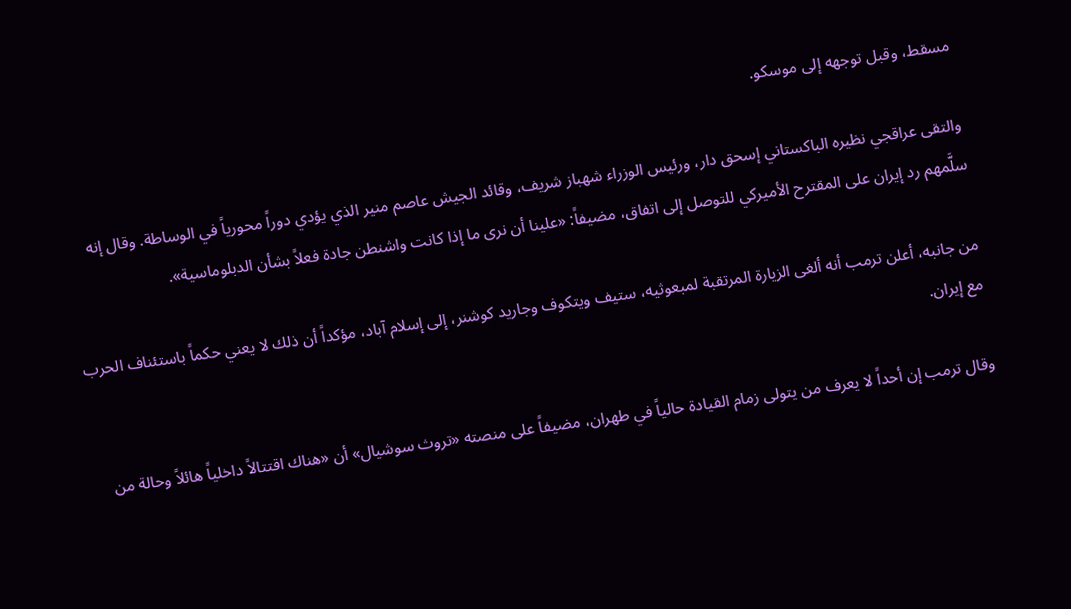مسقط، وقبل توجهه إلى موسكو.

والتقى عراقجي نظيره الباكستاني إسحق دار، ورئيس الوزراء شهباز شريف، وقائد الجيش عاصم منير الذي يؤدي دوراً محورياً في الوساطة. وقال إنه سلَّمهم رد إيران على المقترح الأميركي للتوصل إلى اتفاق، مضيفاً: «علينا أن نرى ما إذا كانت واشنطن جادة فعلاً بشأن الدبلوماسية».

من جانبه، أعلن ترمب أنه ألغى الزيارة المرتقبة لمبعوثيه، ستيف ويتكوف وجاريد كوشنر، إلى إسلام آباد، مؤكداً أن ذلك لا يعني حكماً باستئناف الحرب مع إيران.

وقال ترمب إن أحداً لا يعرف من يتولى زمام القيادة حالياً في طهران، مضيفاً على منصته «تروث سوشيال» أن «هناك اقتتالاً داخلياً هائلاً وحالة من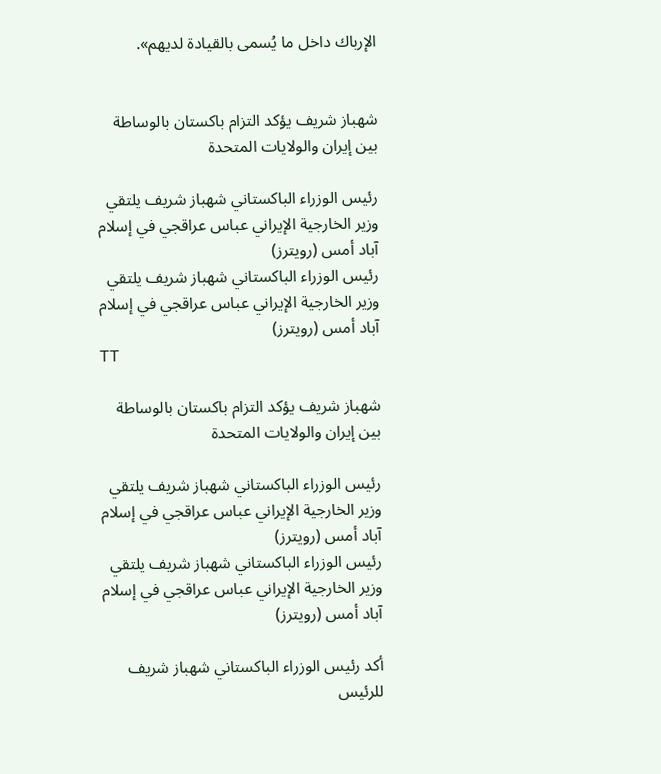الإرباك داخل ما يُسمى بالقيادة لديهم».


شهباز شريف يؤكد التزام باكستان بالوساطة بين إيران والولايات المتحدة

رئيس الوزراء الباكستاني شهباز شريف يلتقي وزير الخارجية الإيراني عباس عراقجي في إسلام آباد أمس (رويترز)
رئيس الوزراء الباكستاني شهباز شريف يلتقي وزير الخارجية الإيراني عباس عراقجي في إسلام آباد أمس (رويترز)
TT

شهباز شريف يؤكد التزام باكستان بالوساطة بين إيران والولايات المتحدة

رئيس الوزراء الباكستاني شهباز شريف يلتقي وزير الخارجية الإيراني عباس عراقجي في إسلام آباد أمس (رويترز)
رئيس الوزراء الباكستاني شهباز شريف يلتقي وزير الخارجية الإيراني عباس عراقجي في إسلام آباد أمس (رويترز)

أكد رئيس الوزراء الباكستاني شهباز شريف للرئيس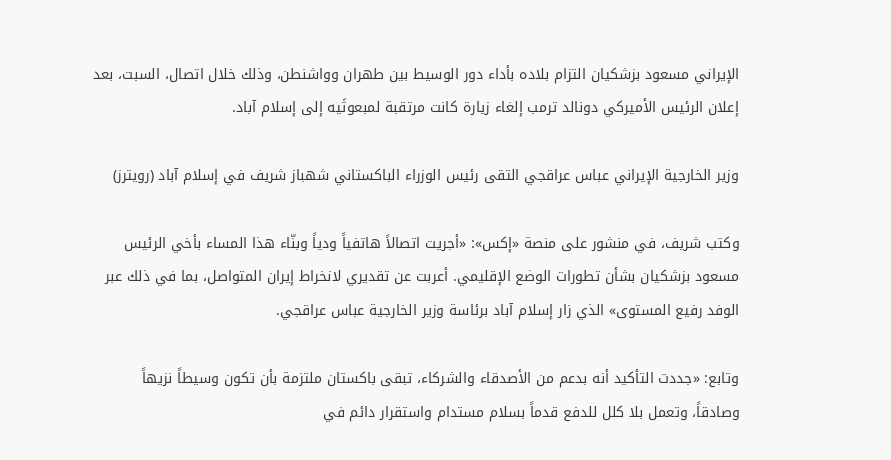الإيراني مسعود بزشكيان التزام بلاده بأداء دور الوسيط بين طهران وواشنطن، وذلك خلال اتصال، السبت، بعد إعلان الرئيس الأميركي دونالد ترمب إلغاء زيارة كانت مرتقبة لمبعوثَيه إلى إسلام آباد.

وزير الخارجية الإيراني عباس عراقجي التقى رئيس الوزراء الباكستاني شهباز شريف في إسلام آباد (رويترز)

وكتب شريف، في منشور على منصة «إكس»: «أجريت اتصالاً هاتفياً ودياً وبنّاء هذا المساء بأخي الرئيس مسعود بزشكيان بشأن تطورات الوضع الإقليمي. أعربت عن تقديري لانخراط إيران المتواصل، بما في ذلك عبر الوفد رفيع المستوى» الذي زار إسلام آباد برئاسة وزير الخارجية عباس عراقجي.

وتابع: «جددت التأكيد أنه بدعم من الأصدقاء والشركاء، تبقى باكستان ملتزمة بأن تكون وسيطاً نزيهاً وصادقاً، وتعمل بلا كلل للدفع قدماً بسلام مستدام واستقرار دائم في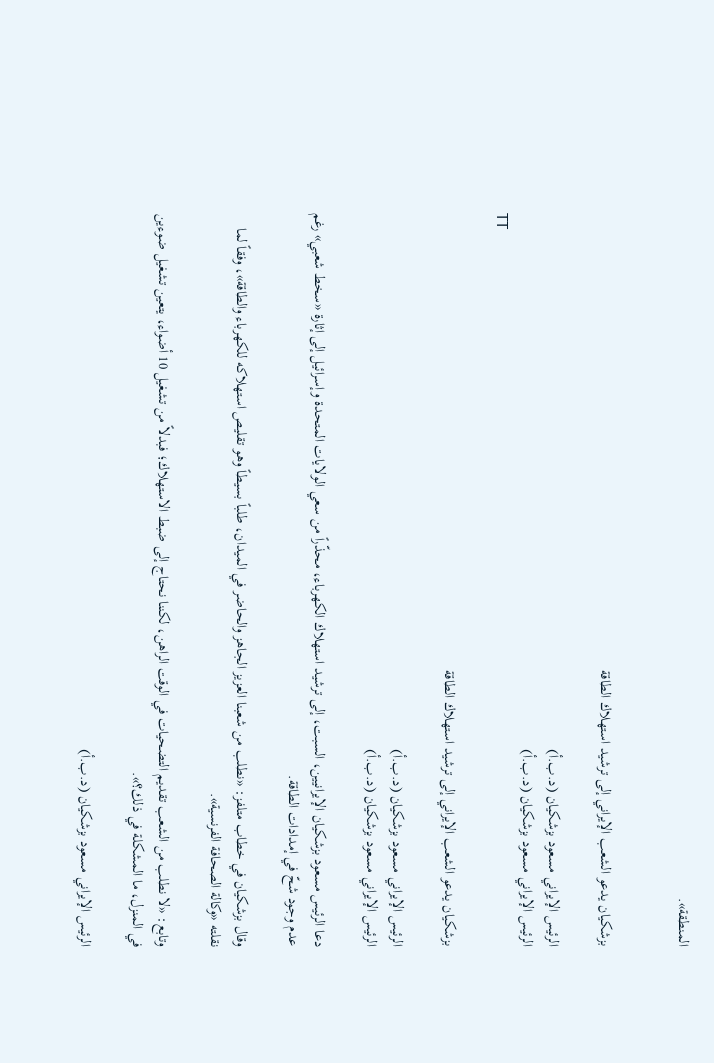المنطقة».


بزشكيان يدعو الشعب الإيراني إلى ترشيد استهلاك الطاقة

الرئيس الإيراني مسعود ‌بزشكيان (د.ب.أ)
الرئيس الإيراني مسعود ‌بزشكيان (د.ب.أ)
TT

بزشكيان يدعو الشعب الإيراني إلى ترشيد استهلاك الطاقة

الرئيس الإيراني مسعود ‌بزشكيان (د.ب.أ)
الرئيس الإيراني مسعود ‌بزشكيان (د.ب.أ)

دعا الرئيس مسعود بزشكيان الإيرانيين، السبت، إلى ترشيد استهلاك الكهرباء، محذّراً من سعي الولايات المتحدة وإسرائيل إلى إثارة «سخط شعبي» رغم عدم وجود شحّ في إمدادات الطاقة.

وقال بزشكيان في خطاب متلفز: «نطلب من شعبنا العزيز الجاهز والحاضر في الميدان، طلباً بسيطاً وهو تقليص استهلاكه للكهرباء والطاقة»، وفقاً لما نقلته «وكالة الصحافة الفرنسية».

وتابع: «لا نطلب من الشعب تقديم التضحيات في الوقت الراهن، لكننا نحتاج إلى ضبط الاستهلاك؛ فبدلاً من تشغيل 10 أضواء، يتعين تشغيل ضوءين في المنزل، ما المشكلة في ذلك؟».

الرئيس الإيراني مسعود ‌بزشكيان (د.ب.أ)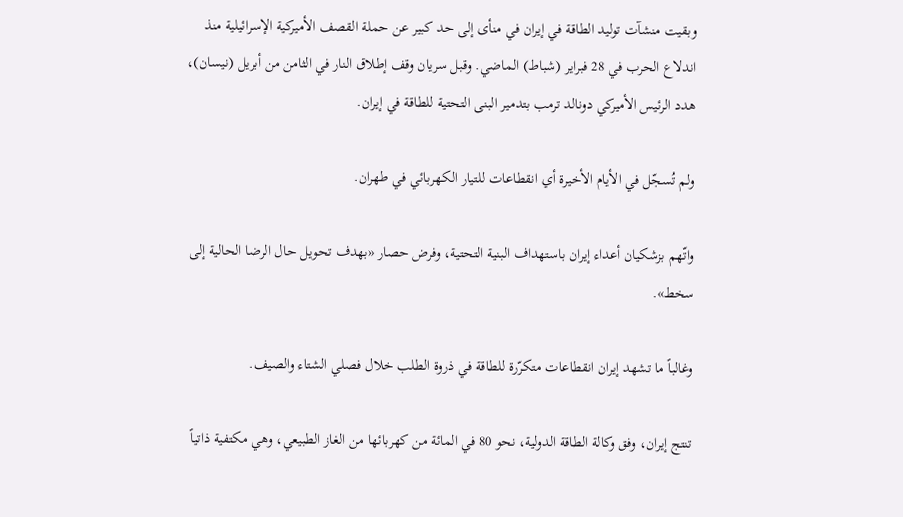وبقيت منشآت توليد الطاقة في إيران في منأى إلى حد كبير عن حملة القصف الأميركية الإسرائيلية منذ اندلاع الحرب في 28 فبراير (شباط) الماضي. وقبل سريان وقف إطلاق النار في الثامن من أبريل (نيسان)، هدد الرئيس الأميركي دونالد ترمب بتدمير البنى التحتية للطاقة في إيران.

ولم تُسجّل في الأيام الأخيرة أي انقطاعات للتيار الكهربائي في طهران.

واتّهم بزشكيان أعداء إيران باستهداف البنية التحتية، وفرض حصار «بهدف تحويل حال الرضا الحالية إلى سخط».

وغالباً ما تشهد إيران انقطاعات متكرّرة للطاقة في ذروة الطلب خلال فصلي الشتاء والصيف.

تنتج إيران، وفق وكالة الطاقة الدولية، نحو 80 في المائة من كهربائها من الغاز الطبيعي، وهي مكتفية ذاتياً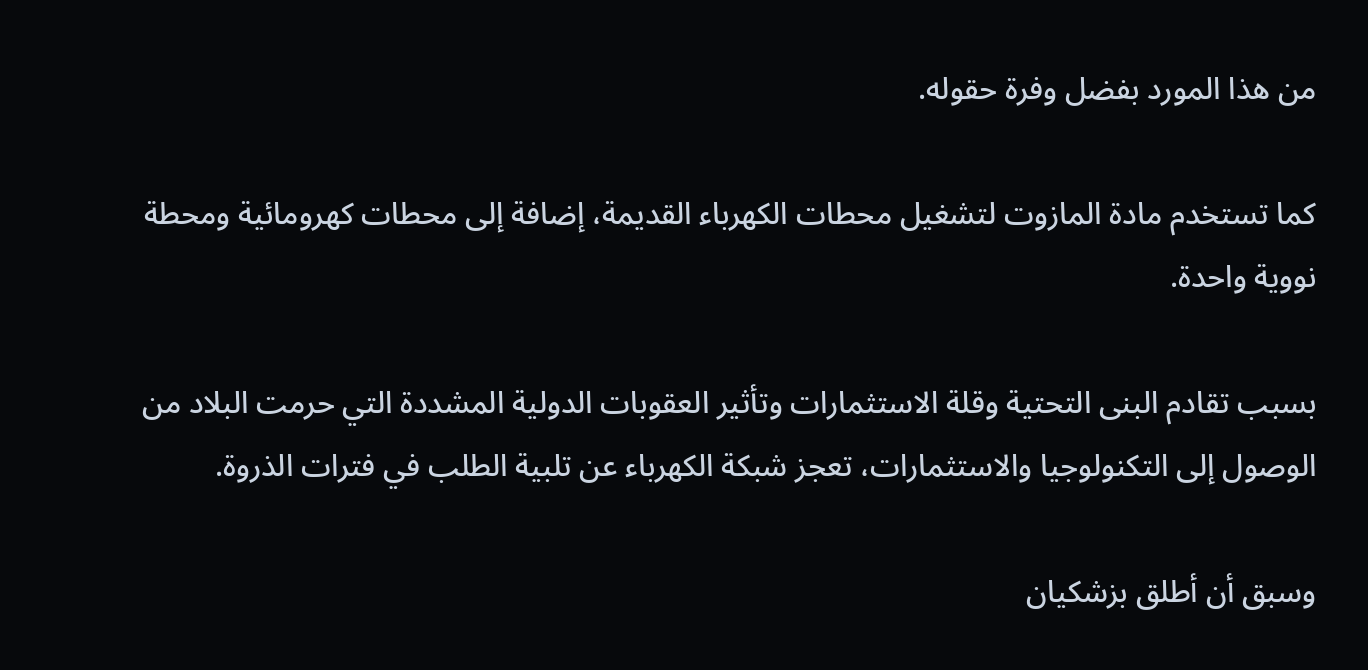من هذا المورد بفضل وفرة حقوله.

كما تستخدم مادة المازوت لتشغيل محطات الكهرباء القديمة، إضافة إلى محطات كهرومائية ومحطة نووية واحدة.

بسبب تقادم البنى التحتية وقلة الاستثمارات وتأثير العقوبات الدولية المشددة التي حرمت البلاد من الوصول إلى التكنولوجيا والاستثمارات، تعجز شبكة الكهرباء عن تلبية الطلب في فترات الذروة.

وسبق أن أطلق بزشكيان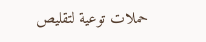حملات توعية لتقليص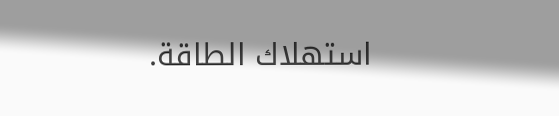استهلاك الطاقة.